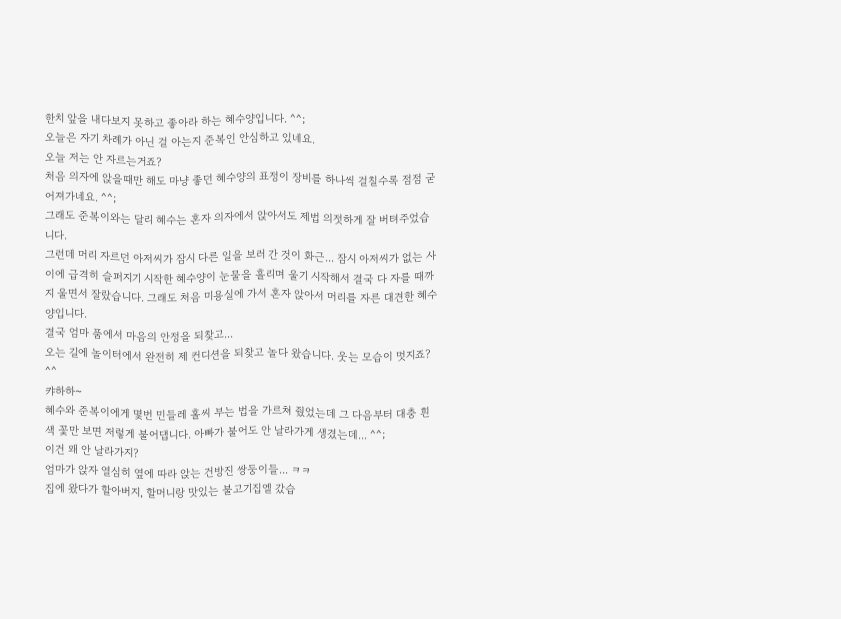한치 앞을 내다보지 못하고 좋아라 하는 혜수양입니다. ^^;
오늘은 자기 차례가 아닌 걸 아는지 준복인 안심하고 있네요.
오늘 저는 안 자르는거죠?
처음 의자에 앉을때만 해도 마냥 좋던 혜수양의 표정이 장비를 하나씩 걸칠수록 점점 굳어져가네요. ^^;
그래도 준복이와는 달리 혜수는 혼자 의자에서 앉아서도 제법 의젓하게 잘 버텨주었습니다.
그런데 머리 자르던 아저씨가 잠시 다른 일을 보러 간 것이 화근... 잠시 아저씨가 없는 사이에 급격히 슬퍼지기 시작한 혜수양이 눈물을 흘리며 울기 시작해서 결국 다 자를 때까지 울면서 잘랐습니다. 그래도 처음 미용실에 가서 혼자 앉아서 머리를 자른 대견한 혜수양입니다.
결국 엄마 품에서 마음의 안정을 되찾고...
오는 길에 놀이터에서 완전히 제 컨디션을 되찾고 놀다 왔습니다. 웃는 모습이 멋지죠? ^^
캬하하~
혜수와 준복이에게 몇번 민들레 홀씨 부는 법을 가르쳐 줬었는데 그 다음부터 대충 흰색 꽃만 보면 저렇게 불어댑니다. 아빠가 불어도 안 날라가게 생겼는데... ^^;
이건 왜 안 날라가지?
엄마가 앉자 열심히 옆에 따라 앉는 건방진 쌍둥이들... ㅋㅋ
집에 왔다가 할아버지, 할머니랑 맛있는 불고기집엘 갔습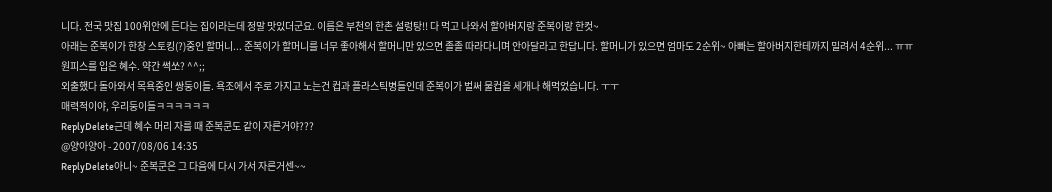니다. 전국 맛집 100위안에 든다는 집이라는데 정말 맛있더군요. 이름은 부천의 한촌 설렁탕!! 다 먹고 나와서 할아버지랑 준복이랑 한컷~
아래는 준복이가 한창 스토킹(?)중인 할머니... 준복이가 할머니를 너무 좋아해서 할머니만 있으면 졸졸 따라다니며 안아달라고 한답니다. 할머니가 있으면 엄마도 2순위~ 아빠는 할아버지한테까지 밀려서 4순위... ㅠㅠ
원피스를 입은 혜수. 약간 썩쏘? ^^;;
외출했다 돌아와서 목욕중인 쌍둥이들. 욕조에서 주로 가지고 노는건 컵과 플라스틱병들인데 준복이가 벌써 물컵을 세개나 해먹었습니다. ㅜㅜ
매력적이야, 우리둥이들ㅋㅋㅋㅋㅋㅋ
ReplyDelete근데 혜수 머리 자를 때 준복쿤도 같이 자른거야???
@양아양아 - 2007/08/06 14:35
ReplyDelete아니~ 준복쿤은 그 다음에 다시 가서 자른거센~~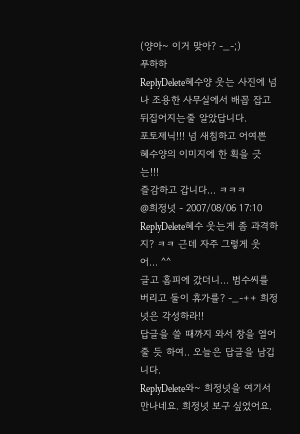(양아~ 이거 맞아? -_-;)
푸하하
ReplyDelete혜수양 웃는 사진에 넘나 조용한 사무실에서 배꼽 잡고 뒤집어지는줄 알았답니다.
포토제닉!!! 넘 새침하고 어여쁜 혜수양의 이미지에 한 획을 긋는!!!
즐감하고 갑니다... ㅋㅋㅋ
@희정넛 - 2007/08/06 17:10
ReplyDelete혜수 웃는게 좀 과격하지? ㅋㅋ 근데 자주 그렇게 웃어... ^^
글고 홈피에 갔더니... 범수씨를 버리고 둘이 휴가를? -_-++ 희정넛은 각성하라!!
답글을 쓸 때까지 와서 창을 열어줄 듯 하여.. 오늘은 답글을 남깁니다.
ReplyDelete와~ 희정넛을 여기서 만나네요. 희정넛 보구 싶었어요.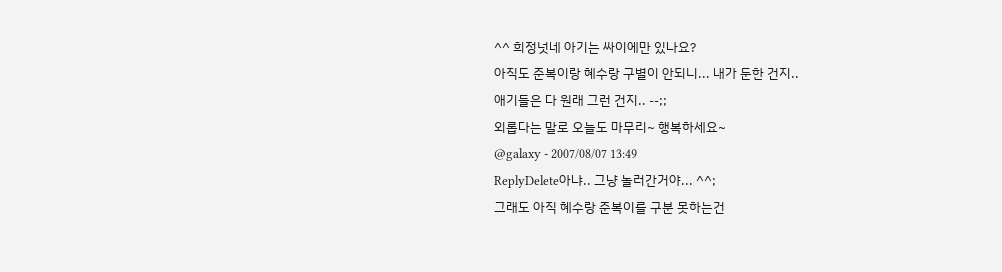^^ 희정넛네 아기는 싸이에만 있나요?
아직도 준복이랑 혜수랑 구별이 안되니... 내가 둔한 건지..
애기들은 다 원래 그런 건지.. --;;
외롭다는 말로 오늘도 마무리~ 행복하세요~
@galaxy - 2007/08/07 13:49
ReplyDelete아냐.. 그냥 놀러간거야... ^^;
그래도 아직 혜수랑 준복이를 구분 못하는건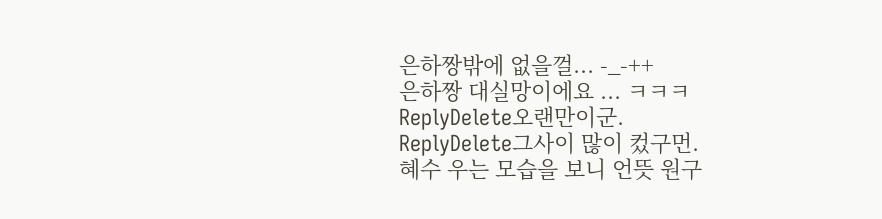은하짱밖에 없을껄... -_-++
은하짱 대실망이에요 ... ㅋㅋㅋ
ReplyDelete오랜만이군.
ReplyDelete그사이 많이 컸구먼.
혜수 우는 모습을 보니 언뜻 원구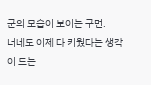군의 모습이 보이는 구먼.
너네도 이제 다 키웠다는 생각이 드는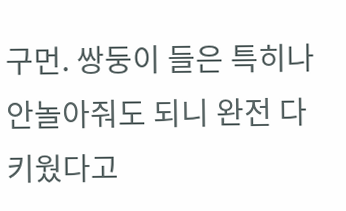구먼. 쌍둥이 들은 특히나 안놀아줘도 되니 완전 다 키웠다고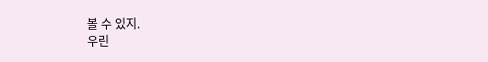볼 수 있지.
우린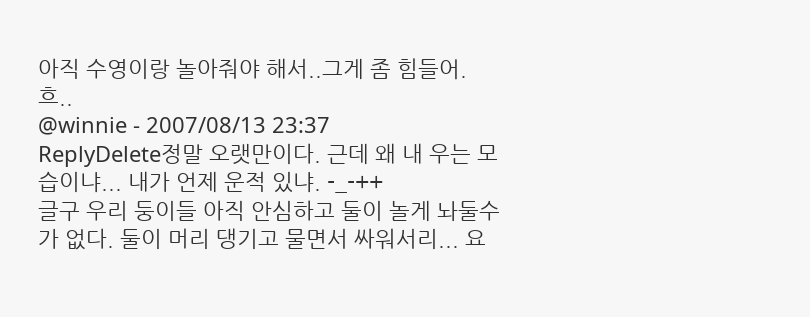아직 수영이랑 놀아줘야 해서..그게 좀 힘들어. 흐..
@winnie - 2007/08/13 23:37
ReplyDelete정말 오랫만이다. 근데 왜 내 우는 모습이냐... 내가 언제 운적 있냐. -_-++
글구 우리 둥이들 아직 안심하고 둘이 놀게 놔둘수가 없다. 둘이 머리 댕기고 물면서 싸워서리... 요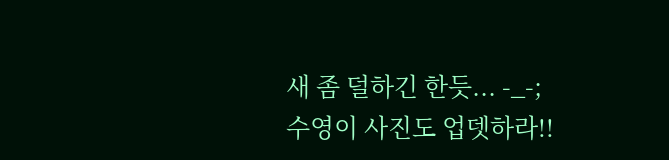새 좀 덜하긴 한듯... -_-;
수영이 사진도 업뎃하라!!